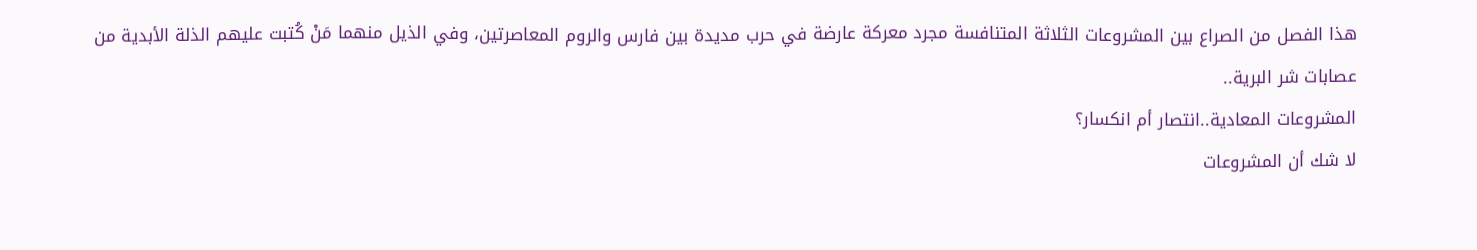هذا الفصل من الصراع بين المشروعات الثلاثة المتنافسة مجرد معركة عارضة في حرب مديدة بين فارس والروم المعاصرتين، وفي الذيل منهما مَنْ كُتبت عليهم الذلة الأبدية من عصابات شر البرية..
المشروعات المعادية..انتصار أم انكسار؟
لا شك أن المشروعات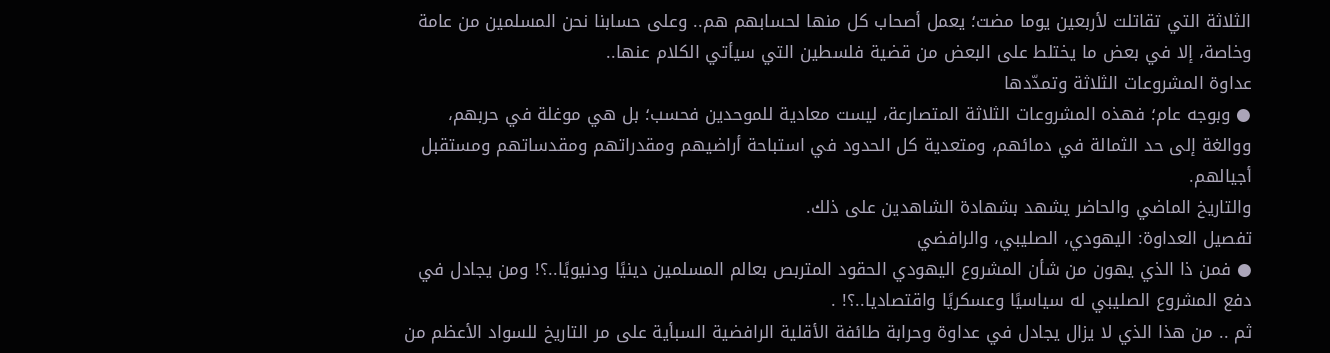الثلاثة التي تقاتلت لأربعين يوما مضت؛ يعمل أصحاب كل منها لحسابهم هم.. وعلى حسابنا نحن المسلمين من عامة وخاصة، إلا في بعض ما يختلط على البعض من قضية فلسطين التي سيأتي الكلام عنها..
عداوة المشروعات الثلاثة وتمدّدها
● وبوجه عام؛ فهذه المشروعات الثلاثة المتصارعة، ليست معادية للموحدين فحسب؛ بل هي موغلة في حربهم، ووالغة إلى حد الثمالة في دمائهم، ومتعدية كل الحدود في استباحة أراضيهم ومقدراتهم ومقدساتهم ومستقبل أجيالهم.
والتاريخ الماضي والحاضر يشهد بشهادة الشاهدين على ذلك.
تفصيل العداوة: اليهودي، الصليبي، والرافضي
● فمن ذا الذي يهون من شأن المشروع اليهودي الحقود المتربص بعالم المسلمين دينيًا ودنيويًا..؟! ومن يجادل في دفع المشروع الصليبي له سياسيًا وعسكريًا واقتصاديا..؟! .
ثم .. من هذا الذي لا يزال يجادل في عداوة وحرابة طائفة الأقلية الرافضية السبأية على مر التاريخ للسواد الأعظم من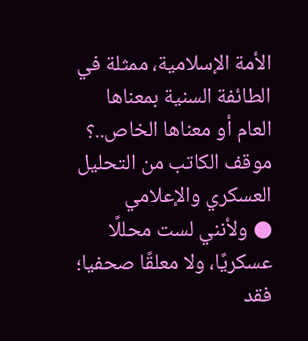الأمة الإسلامية، ممثلة في الطائفة السنية بمعناها العام أو معناها الخاص..؟
موقف الكاتب من التحليل العسكري والإعلامي
● ولأنني لست محللًا عسكريًا، ولا معلقًا صحفيا؛ فقد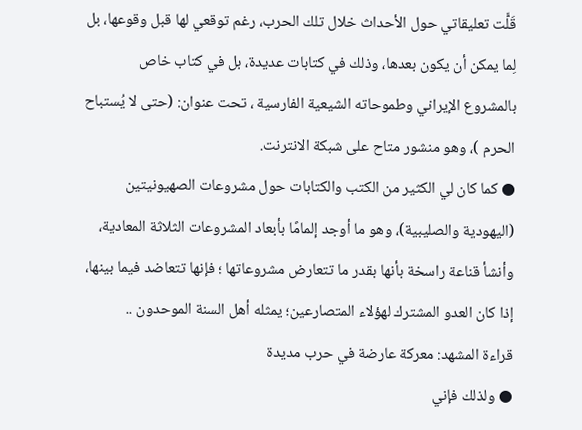قَلًّت تعليقاتي حول الأحداث خلال تلك الحرب، رغم توقعي لها قبل وقوعها، بل لِما يمكن أن يكون بعدها، وذلك في كتابات عديدة، بل في كتاب خاص بالمشروع الإيراني وطموحاته الشيعية الفارسية ، تحت عنوان: (حتى لا يُستباح الحرم )، وهو منشور متاح على شبكة الانترنت.
● كما كان لي الكثير من الكتب والكتابات حول مشروعات الصهيونيتين (اليهودية والصليبية)، وهو ما أوجد إلمامًا بأبعاد المشروعات الثلاثة المعادية، وأنشأ قناعة راسخة بأنها بقدر ما تتعارض مشروعاتها ؛ فإنها تتعاضد فيما بينها، إذا كان العدو المشترك لهؤلاء المتصارعين؛ يمثله أهل السنة الموحدون ..
قراءة المشهد: معركة عارضة في حرب مديدة
● ولذلك فإني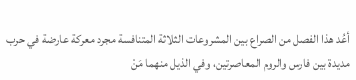أعُد هذا الفصل من الصراع بين المشروعات الثلاثة المتنافسة مجرد معركة عارضة في حرب مديدة بين فارس والروم المعاصرتين، وفي الذيل منهما مَنْ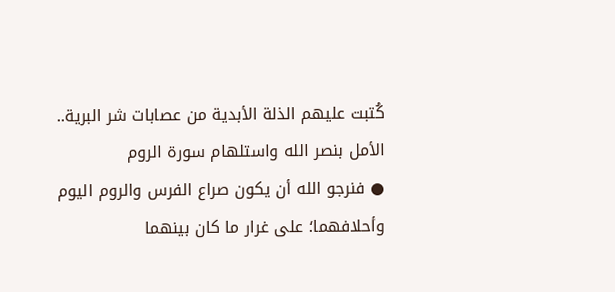كُتبت عليهم الذلة الأبدية من عصابات شر البرية..
الأمل بنصر الله واستلهام سورة الروم
● فنرجو الله أن يكون صراع الفرس والروم اليوم وأحلافهما؛ على غرار ما كان بينهما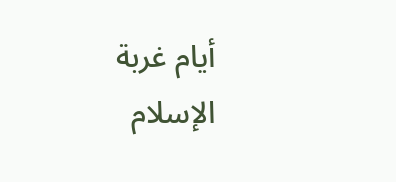أيام غربة الإسلام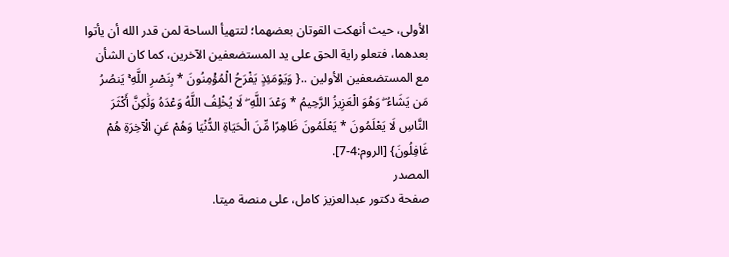الأولى، حيث أنهكت القوتان بعضهما؛ لتتهيأ الساحة لمن قدر الله أن يأتوا بعدهما، فتعلو راية الحق على يد المستضعفين الآخرين، كما كان الشأن مع المستضعفين الأولين ..{ وَيَوْمَئِذٍ يَفْرَحُ الْمُؤْمِنُونَ * بِنَصْرِ اللَّهِ ۚ يَنصُرُ مَن يَشَاءُ ۖ وَهُوَ الْعَزِيزُ الرَّحِيمُ * وَعْدَ اللَّهِ ۖ لَا يُخْلِفُ اللَّهُ وَعْدَهُ وَلَٰكِنَّ أَكْثَرَ النَّاسِ لَا يَعْلَمُونَ * يَعْلَمُونَ ظَاهِرًا مِّنَ الْحَيَاةِ الدُّنْيَا وَهُمْ عَنِ الْآخِرَةِ هُمْ غَافِلُونَ} [الروم:4-7].
المصدر
صفحة دكتور عبدالعزيز كامل، على منصة ميتا.